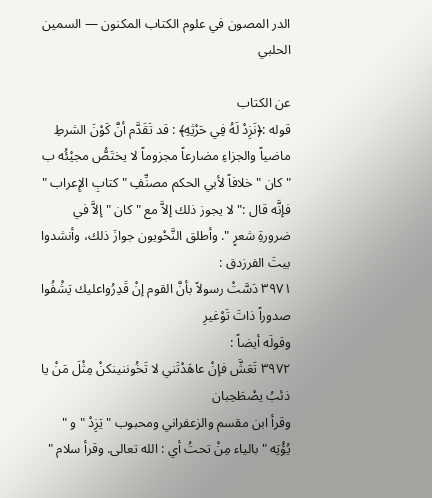الدر المصون في علوم الكتاب المكنون — السمين الحلبي

عن الكتاب
قوله :﴿نَزِدْ لَهُ فِي حَرْثِهِ﴾ : قد تَقَدَّم أنَّ كَوْنَ الشرطِ ماضياً والجزاءِ مضارعاً مجزوماً لا يختَصُّ مجيْئُه ب " كان " خلافاً لأبي الحكم مصنِّفِ " كتابِ الإِعراب " فإنَّه قال :" لا يجوز ذلك إلاَّ مع " كان " إلاَّ في ضرورةِ شعرٍ ". وأطلق النَّحْويون جوازَ ذلك، وأنشدوا بيتَ الفرزدق :
٣٩٧١ دَسَّتْ رسولاً بأنَّ القوم إنْ قَدِرُواعليك يَشْفُوا صدوراً ذاتَ تَوْغيرِ
وقولَه أيضاً :
٣٩٧٢ تَعَشَّ فإنْ عاهَدْتَني لا تَخُوننينكنْ مِثْلَ مَنْ يا ذئبُ يصْطَحِبان
وقرأ ابن مقسم والزعفراني ومحبوب " يَزِدْ " و " يُؤْتِه " بالياء مِنْ تحتُ أي : الله تعالى. وقرأ سلام "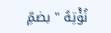نُؤْتِهُ " بضمِّ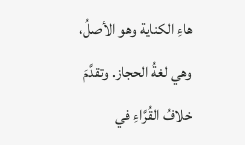هاءِ الكناية وهو الأصلُ، وهي لغةُ الحجاز. وتقدَّمَ خلافُ القُرَّاءِ في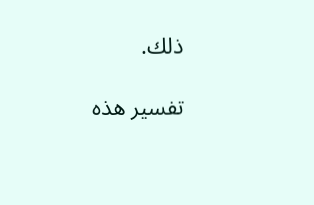ذلك.

تفسير هذه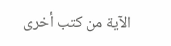الآية من كتب أخرى